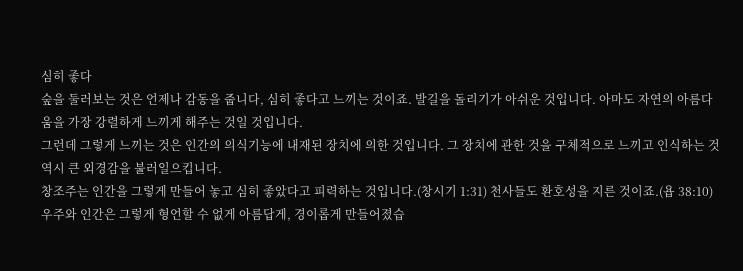심히 좋다
숲을 둘러보는 것은 언제나 감동을 줍니다, 심히 좋다고 느끼는 것이죠. 발길을 돌리기가 아쉬운 것입니다. 아마도 자연의 아름다움을 가장 강렬하게 느끼게 해주는 것일 것입니다.
그런데 그렇게 느끼는 것은 인간의 의식기능에 내재된 장치에 의한 것입니다. 그 장치에 관한 것을 구체적으로 느끼고 인식하는 것 역시 큰 외경감을 불러일으킵니다.
창조주는 인간을 그렇게 만들어 놓고 심히 좋았다고 피력하는 것입니다.(창시기 1:31) 천사들도 환호성을 지른 것이죠.(욥 38:10)
우주와 인간은 그렇게 형언할 수 없게 아름답게, 경이롭게 만들어졌습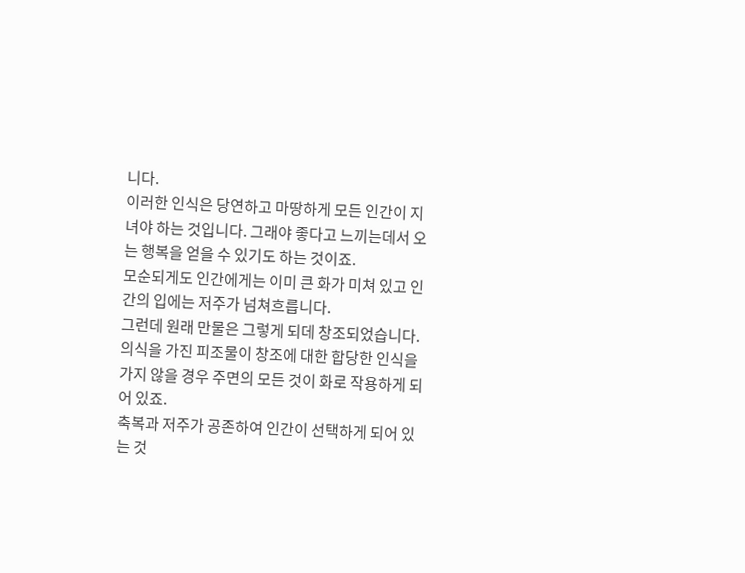니다.
이러한 인식은 당연하고 마땅하게 모든 인간이 지녀야 하는 것입니다. 그래야 좋다고 느끼는데서 오는 행복을 얻을 수 있기도 하는 것이죠.
모순되게도 인간에게는 이미 큰 화가 미쳐 있고 인간의 입에는 저주가 넘쳐흐릅니다.
그런데 원래 만물은 그렇게 되데 창조되었습니다. 의식을 가진 피조물이 창조에 대한 합당한 인식을 가지 않을 경우 주면의 모든 것이 화로 작용하게 되어 있죠.
축복과 저주가 공존하여 인간이 선택하게 되어 있는 것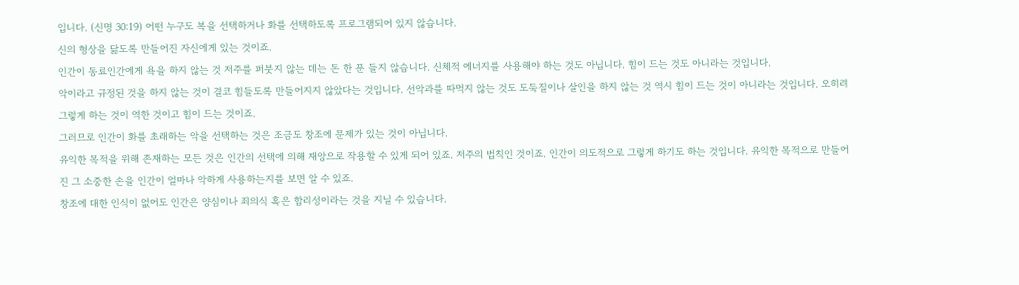입니다. (신명 30:19) 어떤 누구도 복을 선택하거나 화를 선택하도록 프로그램되어 있지 않습니다.
신의 형상을 닮도록 만들어진 자신에게 있는 것이죠.
인간이 동료인간에게 욕을 하지 않는 것 저주를 퍼붓지 않는 데는 돈 한 푼 들지 않습니다. 신체적 에너지를 사용해야 하는 것도 아닙니다. 힘이 드는 것도 아니라는 것입니다.
악이라고 규정된 것을 하지 않는 것이 결코 힘들도록 만들어지지 않았다는 것입니다. 선악과를 따먹지 않는 것도 도둑질이나 살인을 하지 않는 것 역시 힘이 드는 것이 아니라는 것입니다. 오히려 그렇게 하는 것이 역한 것이고 힘이 드는 것이죠.
그러므로 인간이 화를 초래하는 악을 선택하는 것은 조금도 창조에 문제가 있는 것이 아닙니다.
유익한 목적을 위해 존재하는 모든 것은 인간의 선택에 의해 재앙으로 작용할 수 있게 되어 있죠. 저주의 법칙인 것이죠. 인간이 의도적으로 그렇게 하기도 하는 것입니다. 유익한 목적으로 만들어진 그 소중한 손을 인간이 얼마나 악하게 사용하는지를 보면 알 수 있죠.
창조에 대한 인식이 없어도 인간은 양심이나 죄의식 혹은 합리성이라는 것을 지닐 수 있습니다.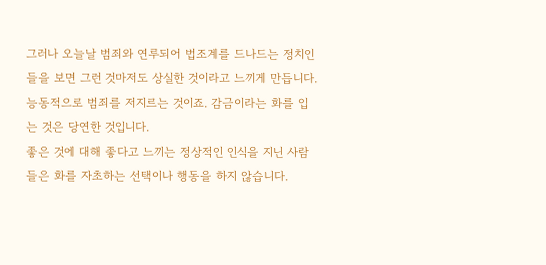그러나 오늘날 범죄와 연루되어 법조계를 드나드는 정치인들을 보면 그런 것마저도 상실한 것이라고 느끼게 만듭니다. 능동적으로 범죄를 저지르는 것이죠. 감금이라는 화를 입는 것은 당연한 것입니다.
좋은 것에 대해 좋다고 느끼는 정상적인 인식을 지닌 사람들은 화를 자초하는 선택이나 행동을 하지 않습니다.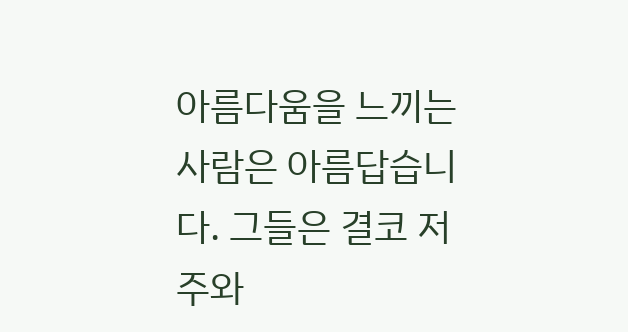아름다움을 느끼는 사람은 아름답습니다. 그들은 결코 저주와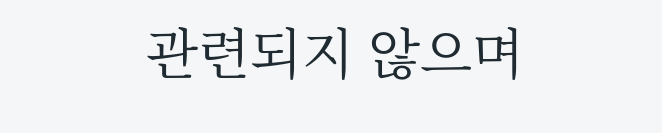관련되지 않으며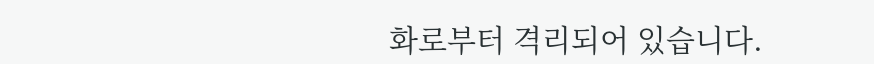화로부터 격리되어 있습니다.